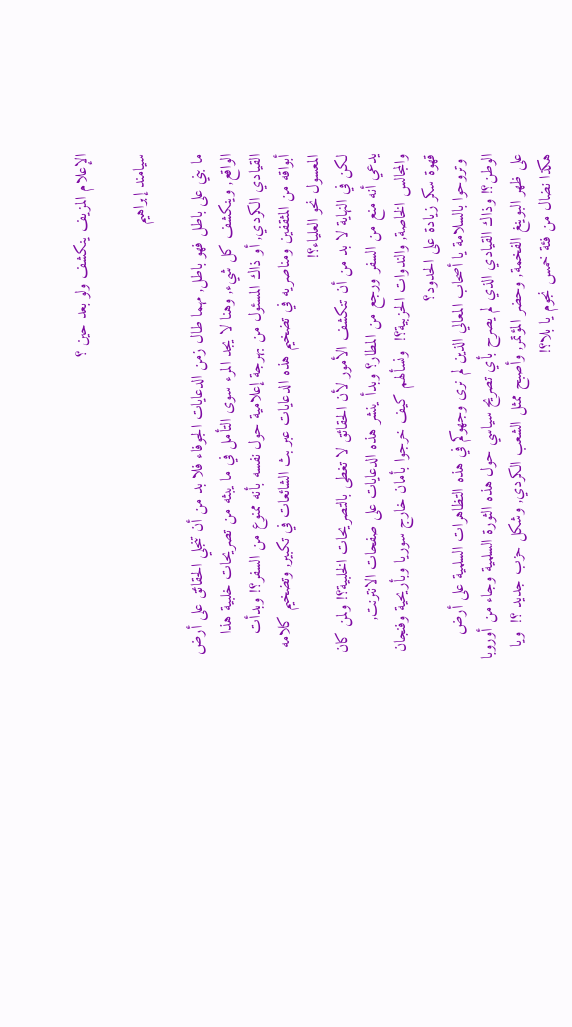الإعلام المزيف ينكشف ولو بعد حين ؟

سيامند إبراهيم

ما بني على باطل فهو باطل, مهما طال زمن الدعايات الجوفاء فلا بد من أن تنجلي الحقائق على أرض الواقع, وينكشف كل شيء, وهنا لا يجد المرء سوى التأمل في ما يبثه من تصريحات خلبية هذا القيادي الكردي, أو ذاك المسئول من بهرجة إعلامية حول نفسه بأنه ممنوع من السفر؟! وبدأت أبواقه من المثقفين ومناصريه في تضخيم هذه الدعايات عبر بث الشائعات في تكبير, وتضخيم كلامه المعسول نحو العلياء؟!
لكن في النهاية لا بد من أن تنكشف الأمور لأن الحقائق لا تغطى بالتصريحات الخلبية؟! ولمن كان يدعي أنه منع من السفر ورجع من المطار؟ وبدأ ينشر هذه الدعايات على صفحات الانترنت, والمجالس الخاصة, والندوات الحزبية؟!  ونسألهم كيف خرجوا بأمان خارج سوريا وبأريحية وفنجان قهوة سكر زيادة على الحدود؟
 وتروحوا بالسلامة يا أصحاب المعالي الذين لم نرى وجهوكم في هذه التظاهرات السلمية على أرض الوطن؟! وذاك القيادي الذي لم يصرح بأي تصريح سياسي حول هذه الثورة السلمية وجاء من أوروبا على ظهر البوينغ الفخمة, وحضر المؤتمر, وأصبح ممثل الشعب الكردي, وشكل حزب جديد ؟!  ويا هكذا نضال من فئة خمس نجوم يا بلا؟!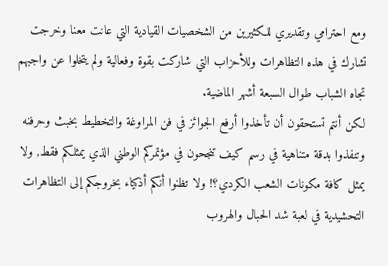ومع احترامي وتقديري للكثيرين من الشخصيات القيادية التي عانت معنا وخرجت تشارك في هذه التظاهرات وللأحزاب التي شاركت بقوة وفعالية ولم يتخلوا عن واجبهم تجاه الشباب طوال السبعة أشهر الماضية.
لكن أنتم تستحقون أن تأخذوا أرفع الجوائز في فن المراوغة والتخطيط بخبث وحرفنه وتنفذوا بدقة متناهية في رسم كيف تنجحون في مؤتمركم الوطني الذي يمثلكم فقط, ولا يمثل كافة مكونات الشعب الكردي؟! ولا تظنوا أنكم أذكياء بخروجكم إلى التظاهرات التحشيدية في لعبة شد الحبال والهروب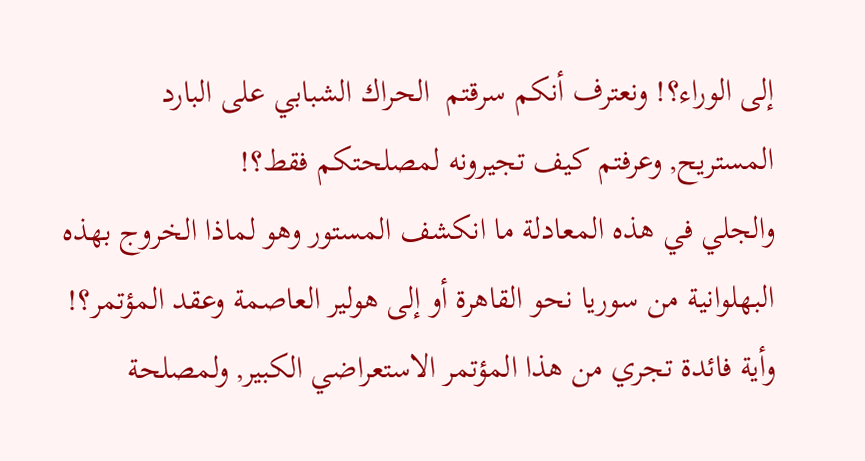إلى الوراء؟! ونعترف أنكم سرقتم  الحراك الشبابي على البارد المستريح, وعرفتم كيف تجيرونه لمصلحتكم فقط؟!
والجلي في هذه المعادلة ما انكشف المستور وهو لماذا الخروج بهذه البهلوانية من سوريا نحو القاهرة أو إلى هولير العاصمة وعقد المؤتمر؟! وأية فائدة تجري من هذا المؤتمر الاستعراضي الكبير, ولمصلحة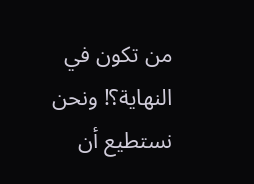من تكون في النهاية؟! ونحن نستطيع أن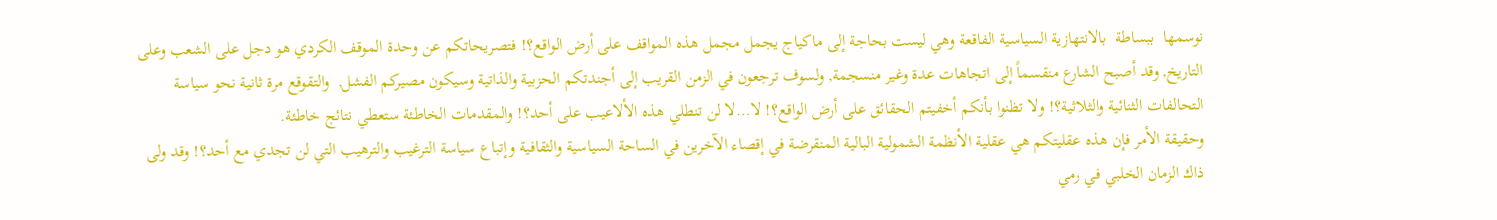نوسمها  ببساطة  بالانتهازية السياسية الفاقعة وهي ليست بحاجة إلى ماكياج يجمل مجمل هذه المواقف على أرض الواقع؟! فتصريحاتكم عن وحدة الموقف الكردي هو دجل على الشعب وعلى التاريخ, وقد أصبح الشارع منقسماً إلى اتجاهات عدة وغير منسجمة, ولسوف ترجعون في الزمن القريب إلى أجندتكم الحزبية والذاتية وسيكون مصيركم الفشل,  والتقوقع مرة ثانية نحو سياسة التحالفات الثنائية والثلاثية؟! ولا تظنوا بأنكم أخفيتم الحقائق على أرض الواقع؟! لا…لا لن تنطلي هذه الألاعيب على أحد؟! والمقدمات الخاطئة ستعطي نتائج خاطئة.
وحقيقة الأمر فإن هذه عقليتكم هي عقلية الأنظمة الشمولية البالية المنقرضة في إقصاء الآخرين في الساحة السياسية والثقافية وإتباع سياسة الترغيب والترهيب التي لن تجدي مع أحد؟! وقد ولى ذاك الزمان الخلبي في رمي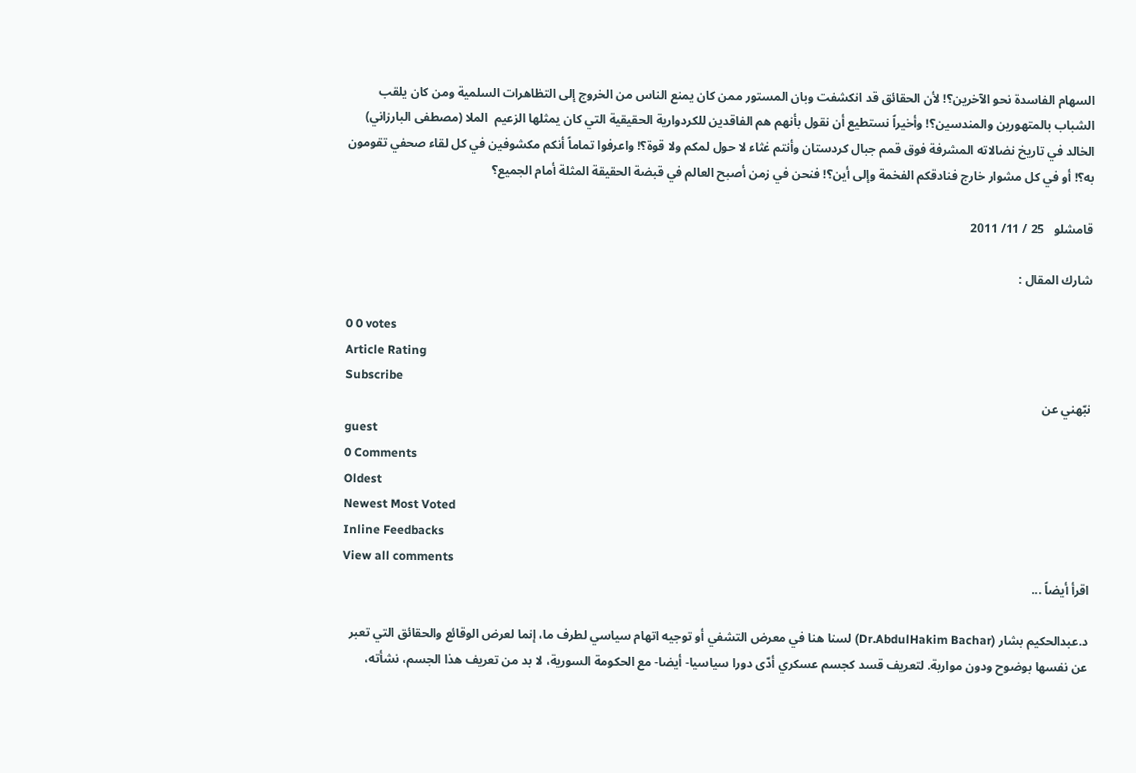السهام الفاسدة نحو الآخرين؟! لأن الحقائق قد انكشفت وبان المستور ممن كان يمنع الناس من الخروج إلى التظاهرات السلمية ومن كان يلقب الشباب بالمتهورين والمندسين؟! وأخيراً نستطيع أن نقول بأنهم هم الفاقدين للكردوارية الحقيقية التي كان يمثلها الزعيم  الملا (مصطفى البارزاني) الخالد في تاريخ نضالاته المشرفة فوق قمم جبال كردستان وأنتم غثاء لا حول لمكم ولا قوة؟! واعرفوا تماماً أنكم مكشوفين في كل لقاء صحفي تقومون به؟! أو في كل مشوار خارج فنادقكم الفخمة وإلى أين؟! فنحن في زمن أصبح العالم في قبضة الحقيقة المثلة أمام الجميع؟

قامشلو   25 / 11/ 2011

شارك المقال :

0 0 votes
Article Rating
Subscribe
نبّهني عن
guest
0 Comments
Oldest
Newest Most Voted
Inline Feedbacks
View all comments
اقرأ أيضاً ...

د.عبدالحكيم بشار (Dr.AbdulHakim Bachar) لسنا هنا في معرض التشفي أو توجيه اتهام سياسي لطرف ما، إنما لعرض الوقائع والحقائق التي تعبر عن نفسها بوضوح ودون مواربة. لتعريف قسد كجسم عسكري أدّى دورا سياسيا- أيضا- مع الحكومة السورية، لا بد من تعريف هذا الجسم، نشأته،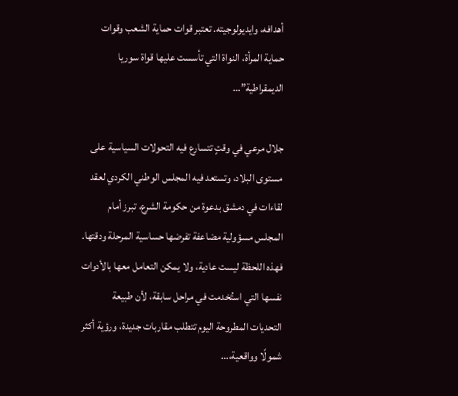أهدافه، وايديولوجيته. تعتبر قوات حماية الشعب وقوات حماية المرأة، النواة التي تأسست عليها قواة سوريا الديمقراطية”…

جلال مرعي في وقتٍ تتسارع فيه التحولات السياسية على مستوى البلاد، وتستعد فيه المجلس الوطني الكردي لعقد لقاءات في دمشق بدعوة من حكومة الشرع، تبرز أمام المجلس مسؤولية مضاعفة تفرضها حساسية المرحلة ودقتها. فهذه اللحظة ليست عادية، ولا يمكن التعامل معها بالأدوات نفسها التي استُخدمت في مراحل سابقة، لأن طبيعة التحديات المطروحة اليوم تتطلب مقاربات جديدة، ورؤية أكثر شمولًا وواقعية،…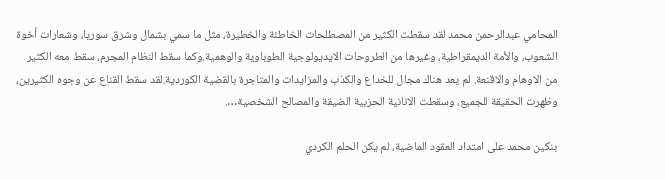المحامي عبدالرحمن محمد لقد سقطت الكثير من المصطلحات الخاطئة والخطيرة، مثل ما سمي بشمال وشرق سوريا، وشعارات أخوة الشعوب، والأمة الديمقراطية، وغيرها من الطروحات الايديولوجية الطوباوية والوهمية.وكما سقط النظام المجرم، سقط معه الكثير من الاوهام والاقنعة. لم يعد هناك مجال للخداع والكذب والمزايدات والمتاجرة بالقضية الكوردية.لقد سقط القناع عن وجوه الكثيرين، وظهرت الحقيقة للجميع، وسقطت الانانية الحزبية الضيقة والمصالح الشخصية….

بنكين محمد على امتداد العقود الماضية، لم يكن الحلم الكردي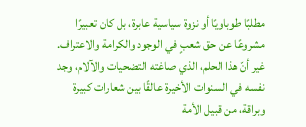مطلبًا طوباويًا أو نزوة سياسية عابرة، بل كان تعبيرًا مشروعًا عن حق شعبٍ في الوجود والكرامة والاعتراف. غير أنّ هذا الحلم، الذي صاغته التضحيات والآلام، وجد نفسه في السنوات الأخيرة عالقًا بين شعارات كبيرة وبراقة، من قبيل الأمة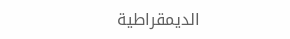الديمقراطية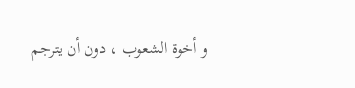و أخوة الشعوب ، دون أن يترجم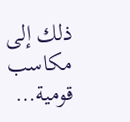ذلك إلى مكاسب قومية…